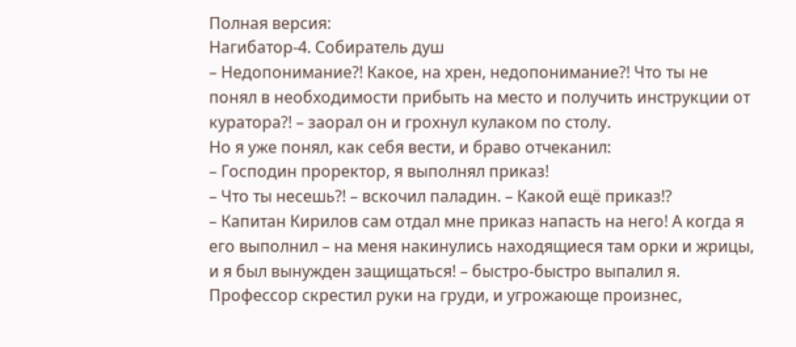Полная версия:
Нагибатор-4. Собиратель душ
– Недопонимание?! Какое, на хрен, недопонимание?! Что ты не понял в необходимости прибыть на место и получить инструкции от куратора?! – заорал он и грохнул кулаком по столу.
Но я уже понял, как себя вести, и браво отчеканил:
– Господин проректор, я выполнял приказ!
– Что ты несешь?! – вскочил паладин. – Какой ещё приказ!?
– Капитан Кирилов сам отдал мне приказ напасть на него! А когда я его выполнил – на меня накинулись находящиеся там орки и жрицы, и я был вынужден защищаться! – быстро-быстро выпалил я.
Профессор скрестил руки на груди, и угрожающе произнес,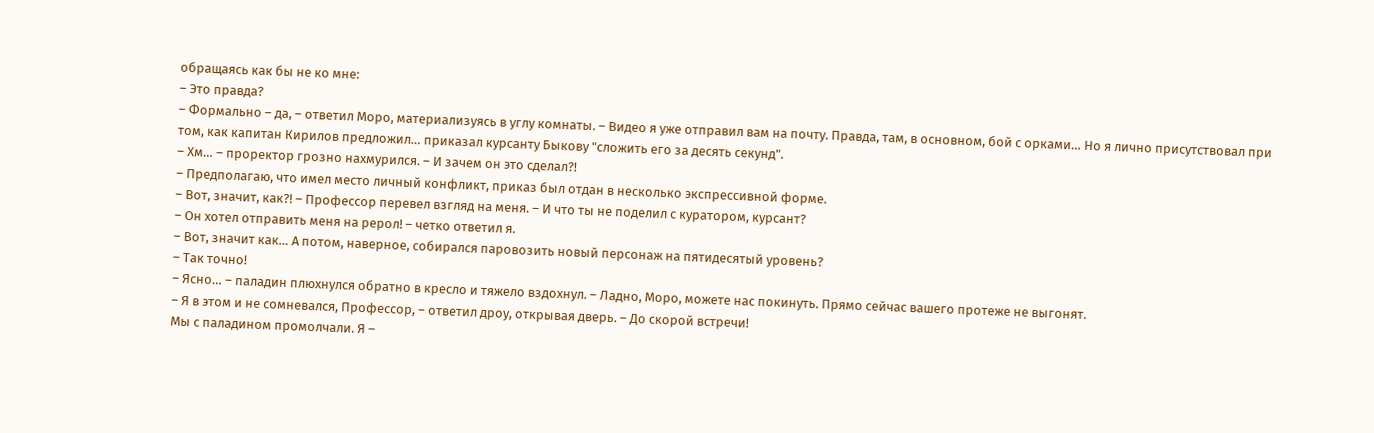обращаясь как бы не ко мне:
– Это правда?
– Формально – да, – ответил Моро, материализуясь в углу комнаты. – Видео я уже отправил вам на почту. Правда, там, в основном, бой с орками… Но я лично присутствовал при том, как капитан Кирилов предложил… приказал курсанту Быкову "сложить его за десять секунд".
– Хм… – проректор грозно нахмурился. – И зачем он это сделал?!
– Предполагаю, что имел место личный конфликт, приказ был отдан в несколько экспрессивной форме.
– Вот, значит, как?! – Профессор перевел взгляд на меня. – И что ты не поделил с куратором, курсант?
– Он хотел отправить меня на рерол! – четко ответил я.
– Вот, значит как… А потом, наверное, собирался паровозить новый персонаж на пятидесятый уровень?
– Так точно!
– Ясно… – паладин плюхнулся обратно в кресло и тяжело вздохнул. – Ладно, Моро, можете нас покинуть. Прямо сейчас вашего протеже не выгонят.
– Я в этом и не сомневался, Профессор, – ответил дроу, открывая дверь. – До скорой встречи!
Мы с паладином промолчали. Я –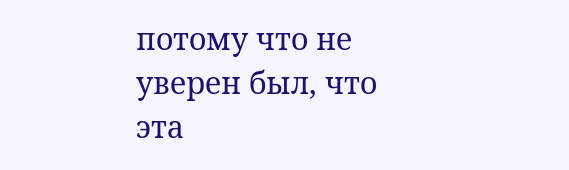потому что не уверен был, что эта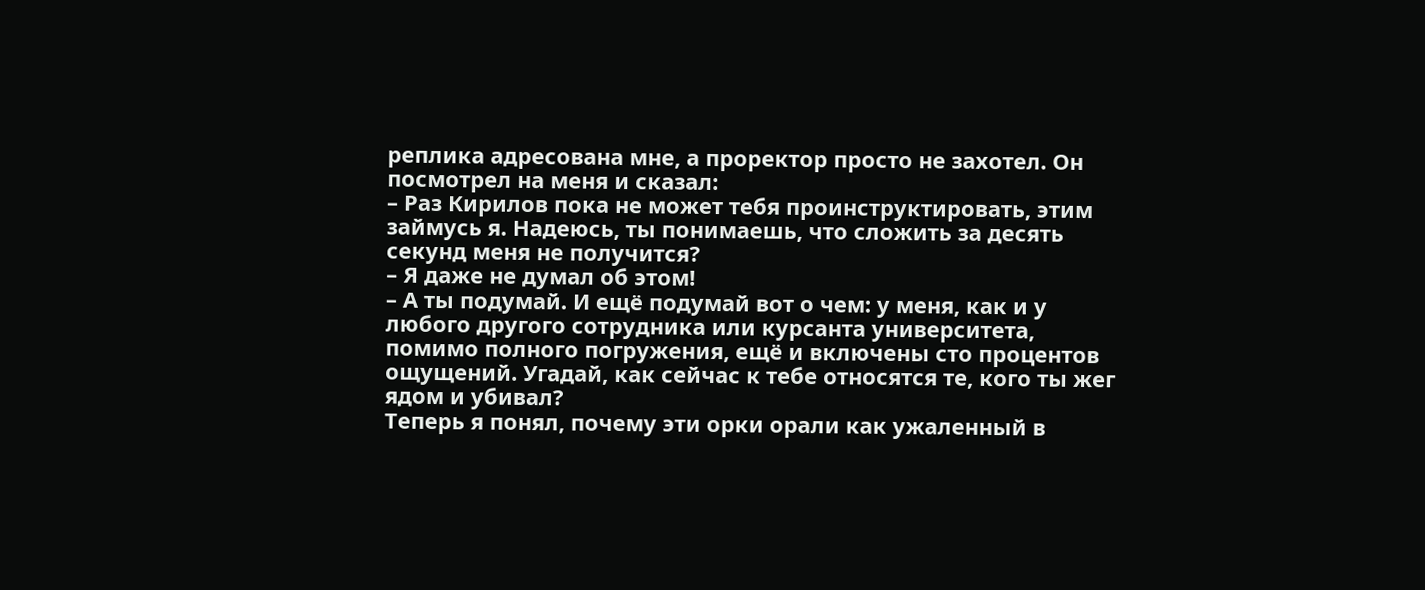реплика адресована мне, а проректор просто не захотел. Он посмотрел на меня и сказал:
– Раз Кирилов пока не может тебя проинструктировать, этим займусь я. Надеюсь, ты понимаешь, что сложить за десять секунд меня не получится?
– Я даже не думал об этом!
– А ты подумай. И ещё подумай вот о чем: у меня, как и у любого другого сотрудника или курсанта университета, помимо полного погружения, ещё и включены сто процентов ощущений. Угадай, как сейчас к тебе относятся те, кого ты жег ядом и убивал?
Теперь я понял, почему эти орки орали как ужаленный в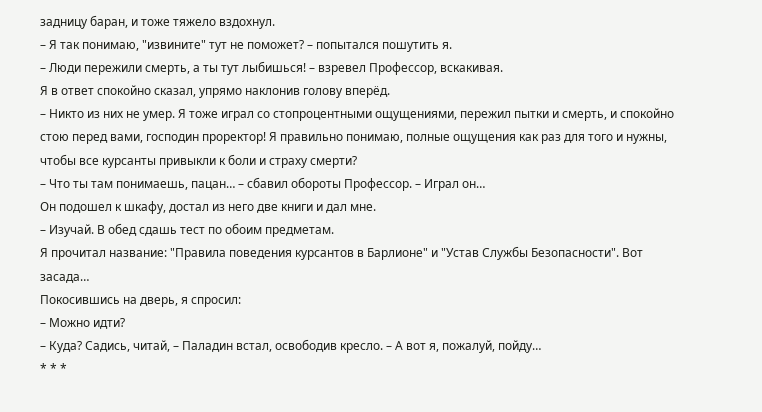задницу баран, и тоже тяжело вздохнул.
– Я так понимаю, "извините" тут не поможет? – попытался пошутить я.
– Люди пережили смерть, а ты тут лыбишься! – взревел Профессор, вскакивая.
Я в ответ спокойно сказал, упрямо наклонив голову вперёд.
– Никто из них не умер. Я тоже играл со стопроцентными ощущениями, пережил пытки и смерть, и спокойно стою перед вами, господин проректор! Я правильно понимаю, полные ощущения как раз для того и нужны, чтобы все курсанты привыкли к боли и страху смерти?
– Что ты там понимаешь, пацан… – сбавил обороты Профессор. – Играл он…
Он подошел к шкафу, достал из него две книги и дал мне.
– Изучай. В обед сдашь тест по обоим предметам.
Я прочитал название: "Правила поведения курсантов в Барлионе" и "Устав Службы Безопасности". Вот засада…
Покосившись на дверь, я спросил:
– Можно идти?
– Куда? Садись, читай, – Паладин встал, освободив кресло. – А вот я, пожалуй, пойду…
* * *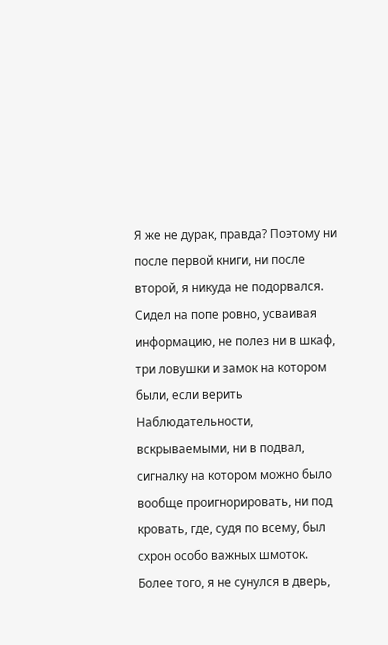Я же не дурак, правда? Поэтому ни после первой книги, ни после второй, я никуда не подорвался. Сидел на попе ровно, усваивая информацию, не полез ни в шкаф, три ловушки и замок на котором были, если верить Наблюдательности, вскрываемыми, ни в подвал, сигналку на котором можно было вообще проигнорировать, ни под кровать, где, судя по всему, был схрон особо важных шмоток. Более того, я не сунулся в дверь,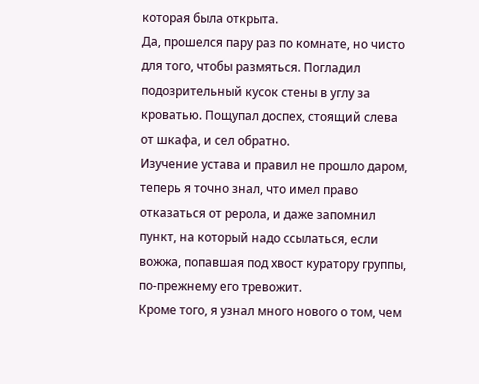которая была открыта.
Да, прошелся пару раз по комнате, но чисто для того, чтобы размяться. Погладил подозрительный кусок стены в углу за кроватью. Пощупал доспех, стоящий слева от шкафа, и сел обратно.
Изучение устава и правил не прошло даром, теперь я точно знал, что имел право отказаться от рерола, и даже запомнил пункт, на который надо ссылаться, если вожжа, попавшая под хвост куратору группы, по-прежнему его тревожит.
Кроме того, я узнал много нового о том, чем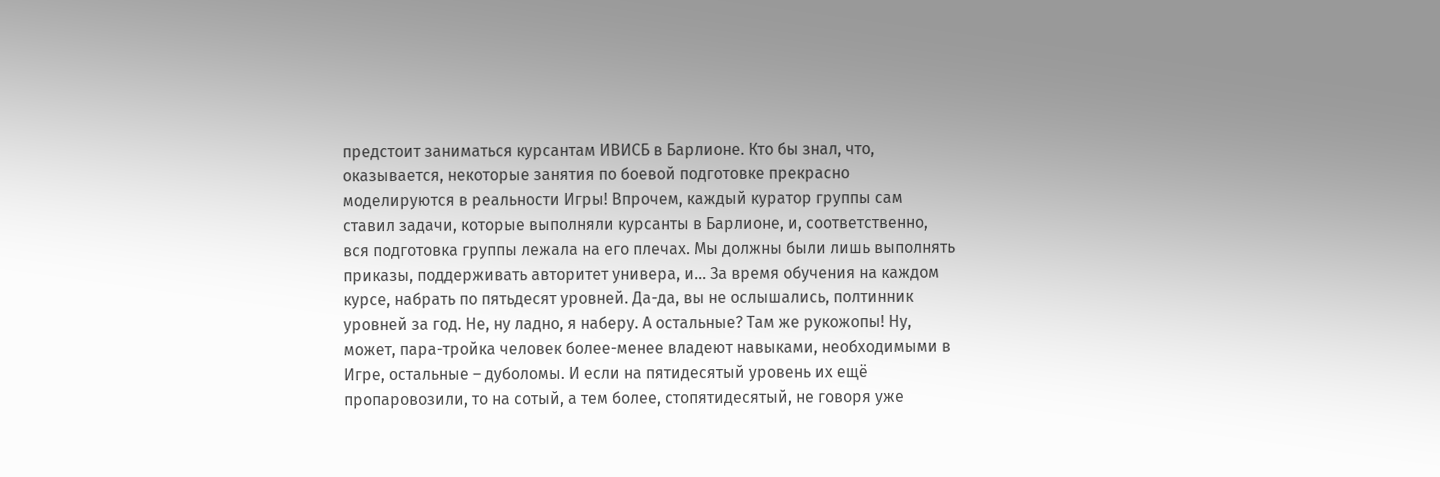предстоит заниматься курсантам ИВИСБ в Барлионе. Кто бы знал, что, оказывается, некоторые занятия по боевой подготовке прекрасно моделируются в реальности Игры! Впрочем, каждый куратор группы сам ставил задачи, которые выполняли курсанты в Барлионе, и, соответственно, вся подготовка группы лежала на его плечах. Мы должны были лишь выполнять приказы, поддерживать авторитет универа, и… За время обучения на каждом курсе, набрать по пятьдесят уровней. Да-да, вы не ослышались, полтинник уровней за год. Не, ну ладно, я наберу. А остальные? Там же рукожопы! Ну, может, пара-тройка человек более-менее владеют навыками, необходимыми в Игре, остальные – дуболомы. И если на пятидесятый уровень их ещё пропаровозили, то на сотый, а тем более, стопятидесятый, не говоря уже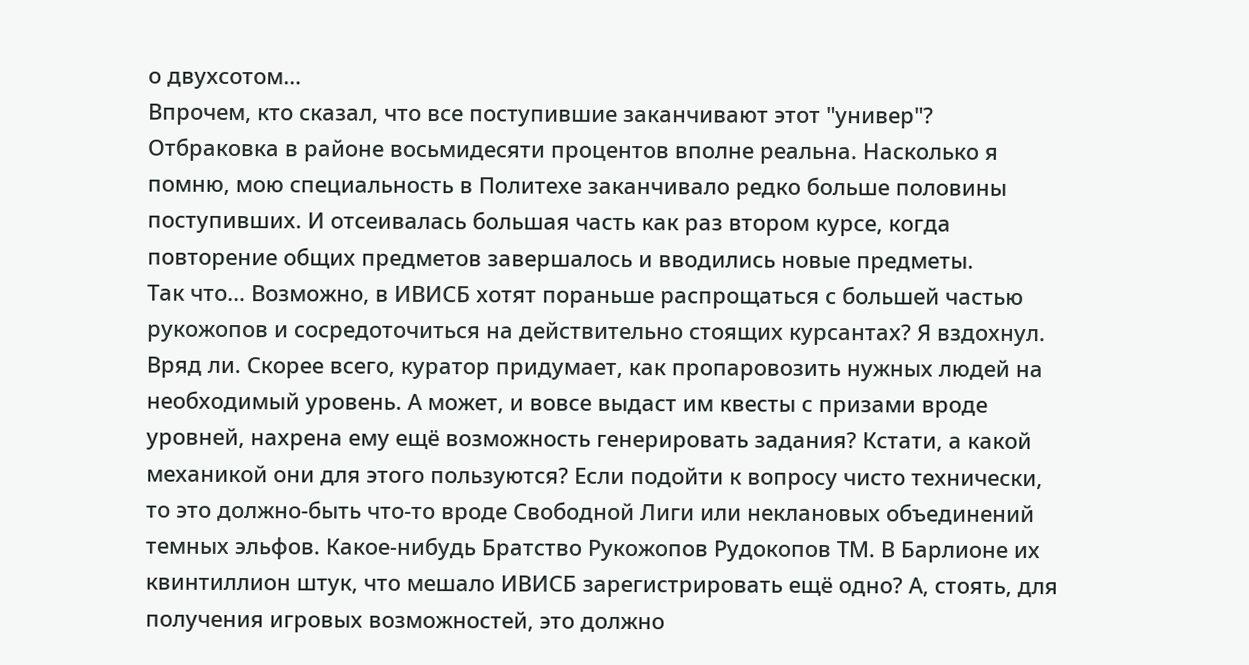о двухсотом…
Впрочем, кто сказал, что все поступившие заканчивают этот "универ"? Отбраковка в районе восьмидесяти процентов вполне реальна. Насколько я помню, мою специальность в Политехе заканчивало редко больше половины поступивших. И отсеивалась большая часть как раз втором курсе, когда повторение общих предметов завершалось и вводились новые предметы.
Так что… Возможно, в ИВИСБ хотят пораньше распрощаться с большей частью рукожопов и сосредоточиться на действительно стоящих курсантах? Я вздохнул. Вряд ли. Скорее всего, куратор придумает, как пропаровозить нужных людей на необходимый уровень. А может, и вовсе выдаст им квесты с призами вроде уровней, нахрена ему ещё возможность генерировать задания? Кстати, а какой механикой они для этого пользуются? Если подойти к вопросу чисто технически, то это должно-быть что-то вроде Свободной Лиги или неклановых объединений темных эльфов. Какое-нибудь Братство Рукожопов Рудокопов ТМ. В Барлионе их квинтиллион штук, что мешало ИВИСБ зарегистрировать ещё одно? А, стоять, для получения игровых возможностей, это должно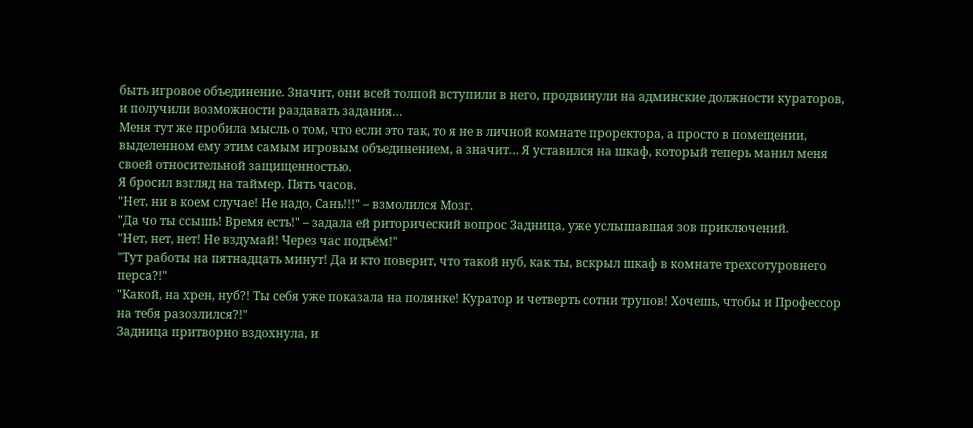быть игровое объединение. Значит, они всей толпой вступили в него, продвинули на админские должности кураторов, и получили возможности раздавать задания…
Меня тут же пробила мысль о том, что если это так, то я не в личной комнате проректора, а просто в помещении, выделенном ему этим самым игровым объединением, а значит… Я уставился на шкаф, который теперь манил меня своей относительной защищенностью.
Я бросил взгляд на таймер. Пять часов.
"Нет, ни в коем случае! Не надо, Сань!!!" – взмолился Мозг.
"Да чо ты ссышь! Время есть!" – задала ей риторический вопрос Задница, уже услышавшая зов приключений.
"Нет, нет, нет! Не вздумай! Через час подъём!"
"Тут работы на пятнадцать минут! Да и кто поверит, что такой нуб, как ты, вскрыл шкаф в комнате трехсотуровнего перса?!"
"Какой, на хрен, нуб?! Ты себя уже показала на полянке! Куратор и четверть сотни трупов! Хочешь, чтобы и Профессор на тебя разозлился?!"
Задница притворно вздохнула, и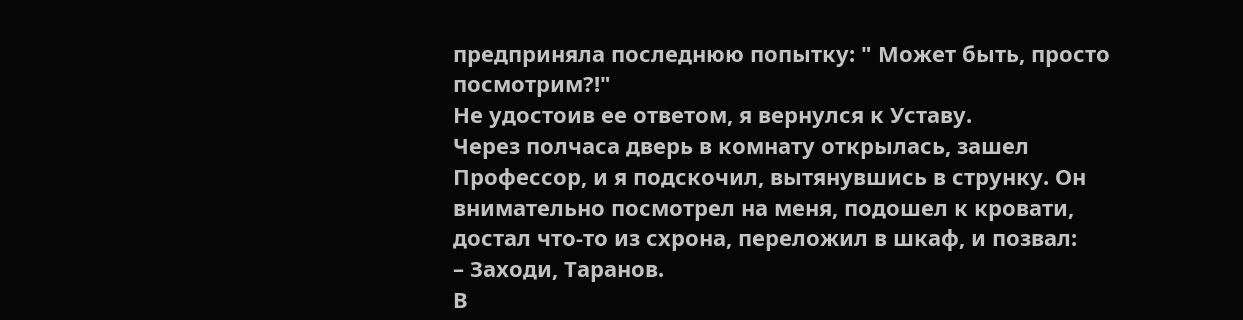предприняла последнюю попытку: " Может быть, просто посмотрим?!"
Не удостоив ее ответом, я вернулся к Уставу.
Через полчаса дверь в комнату открылась, зашел Профессор, и я подскочил, вытянувшись в струнку. Он внимательно посмотрел на меня, подошел к кровати, достал что-то из схрона, переложил в шкаф, и позвал:
– Заходи, Таранов.
В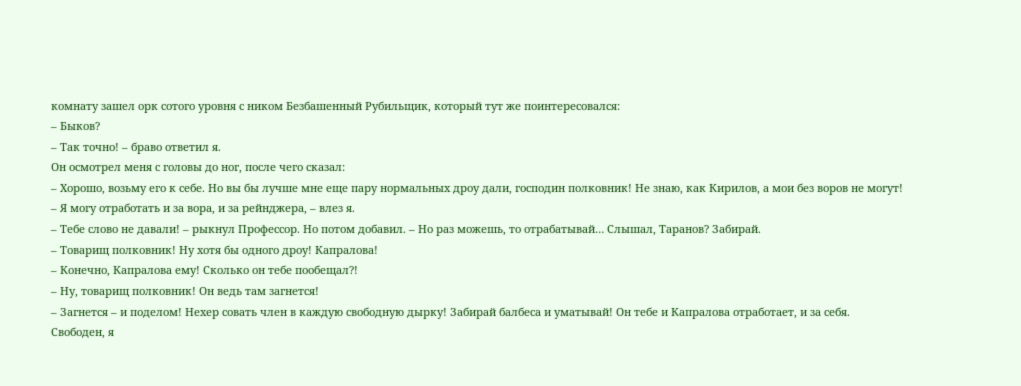комнату зашел орк сотого уровня с ником Безбашенный Рубильщик, который тут же поинтересовался:
– Быков?
– Так точно! – браво ответил я.
Он осмотрел меня с головы до ног, после чего сказал:
– Хорошо, возьму его к себе. Но вы бы лучше мне еще пару нормальных дроу дали, господин полковник! Не знаю, как Кирилов, а мои без воров не могут!
– Я могу отработать и за вора, и за рейнджера, – влез я.
– Тебе слово не давали! – рыкнул Профессор. Но потом добавил. – Но раз можешь, то отрабатывай… Слышал, Таранов? Забирай.
– Товарищ полковник! Ну хотя бы одного дроу! Капралова!
– Конечно, Капралова ему! Сколько он тебе пообещал?!
– Ну, товарищ полковник! Он ведь там загнется!
– Загнется – и поделом! Нехер совать член в каждую свободную дырку! Забирай балбеса и уматывай! Он тебе и Капралова отработает, и за себя. Свободен, я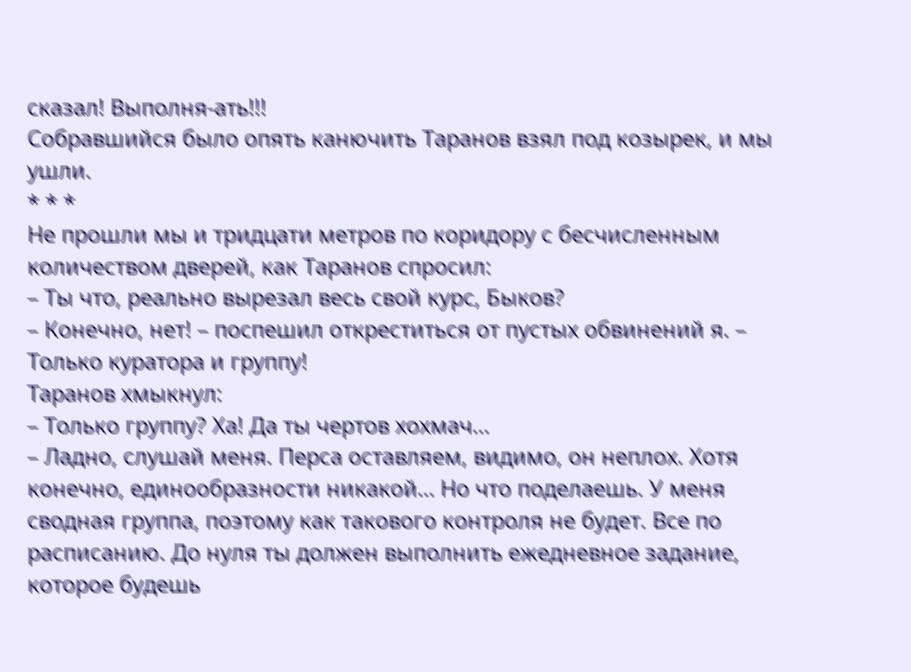сказал! Выполня-ать!!!
Собравшийся было опять канючить Таранов взял под козырек, и мы ушли.
* * *
Не прошли мы и тридцати метров по коридору с бесчисленным количеством дверей, как Таранов спросил:
– Ты что, реально вырезал весь свой курс, Быков?
– Конечно, нет! – поспешил откреститься от пустых обвинений я. – Только куратора и группу!
Таранов хмыкнул:
– Только группу? Ха! Да ты чертов хохмач…
– Ладно, слушай меня. Перса оставляем, видимо, он неплох. Хотя конечно, единообразности никакой… Но что поделаешь. У меня сводная группа, поэтому как такового контроля не будет. Все по расписанию. До нуля ты должен выполнить ежедневное задание, которое будешь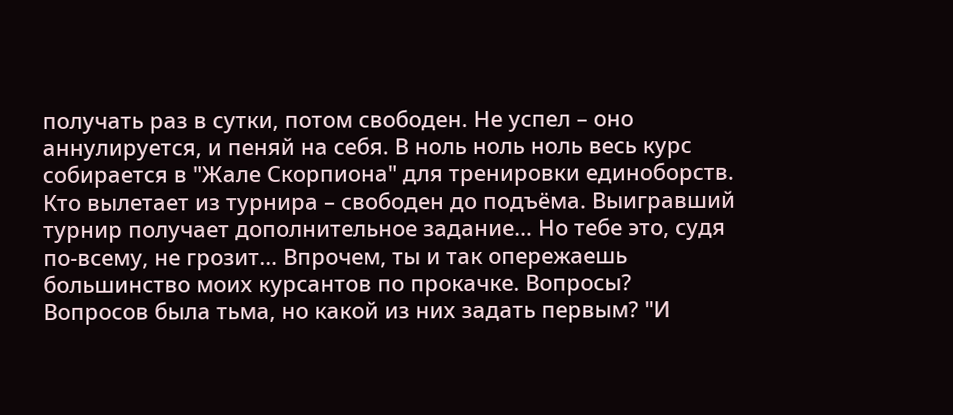получать раз в сутки, потом свободен. Не успел – оно аннулируется, и пеняй на себя. В ноль ноль ноль весь курс собирается в "Жале Скорпиона" для тренировки единоборств. Кто вылетает из турнира – свободен до подъёма. Выигравший турнир получает дополнительное задание… Но тебе это, судя по-всему, не грозит… Впрочем, ты и так опережаешь большинство моих курсантов по прокачке. Вопросы?
Вопросов была тьма, но какой из них задать первым? "И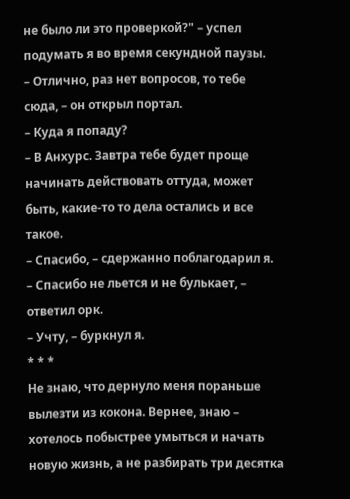не было ли это проверкой?" – успел подумать я во время секундной паузы.
– Отлично, раз нет вопросов, то тебе сюда, – он открыл портал.
– Куда я попаду?
– В Анхурс. Завтра тебе будет проще начинать действовать оттуда, может быть, какие-то то дела остались и все такое.
– Спасибо, – сдержанно поблагодарил я.
– Спасибо не льется и не булькает, – ответил орк.
– Учту, – буркнул я.
* * *
Не знаю, что дернуло меня пораньше вылезти из кокона. Вернее, знаю – хотелось побыстрее умыться и начать новую жизнь, а не разбирать три десятка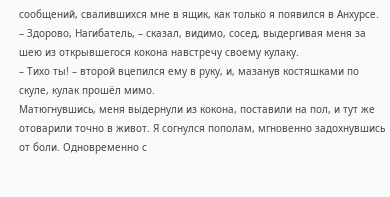сообщений, свалившихся мне в ящик, как только я появился в Анхурсе.
– Здорово, Нагибатель, – сказал, видимо, сосед, выдергивая меня за шею из открывшегося кокона навстречу своему кулаку.
– Тихо ты! – второй вцепился ему в руку, и, мазанув костяшками по скуле, кулак прошёл мимо.
Матюгнувшись, меня выдернули из кокона, поставили на пол, и тут же отоварили точно в живот. Я согнулся пополам, мгновенно задохнувшись от боли. Одновременно с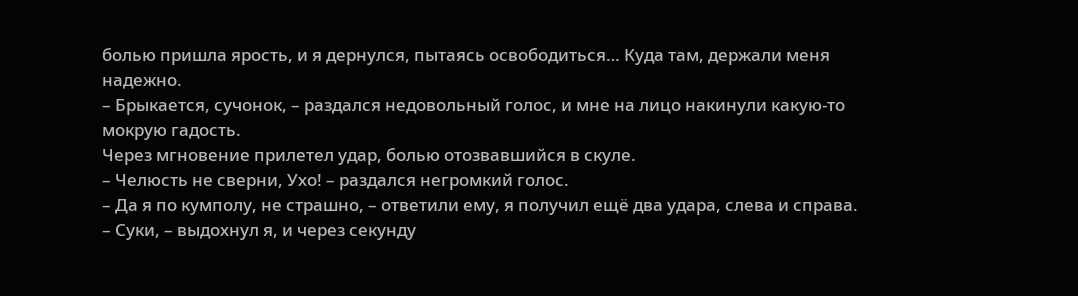болью пришла ярость, и я дернулся, пытаясь освободиться… Куда там, держали меня надежно.
– Брыкается, сучонок, – раздался недовольный голос, и мне на лицо накинули какую-то мокрую гадость.
Через мгновение прилетел удар, болью отозвавшийся в скуле.
– Челюсть не сверни, Ухо! – раздался негромкий голос.
– Да я по кумполу, не страшно, – ответили ему, я получил ещё два удара, слева и справа.
– Суки, – выдохнул я, и через секунду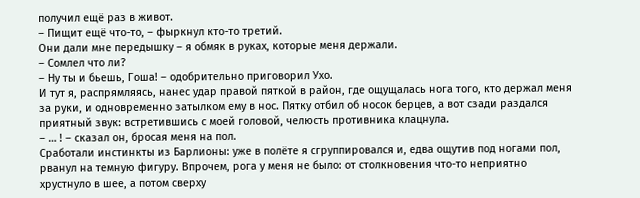получил ещё раз в живот.
– Пищит ещё что-то, – фыркнул кто-то третий.
Они дали мне передышку – я обмяк в руках, которые меня держали.
– Сомлел что ли?
– Ну ты и бьешь, Гоша! – одобрительно приговорил Ухо.
И тут я, распрямляясь, нанес удар правой пяткой в район, где ощущалась нога того, кто держал меня за руки, и одновременно затылком ему в нос. Пятку отбил об носок берцев, а вот сзади раздался приятный звук: встретившись с моей головой, челюсть противника клацнула.
– … ! – сказал он, бросая меня на пол.
Сработали инстинкты из Барлионы: уже в полёте я сгруппировался и, едва ощутив под ногами пол, рванул на темную фигуру. Впрочем, рога у меня не было: от столкновения что-то неприятно хрустнуло в шее, а потом сверху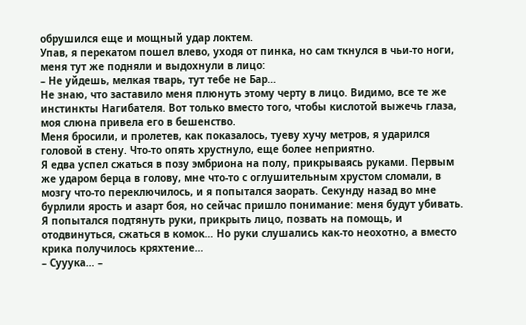обрушился еще и мощный удар локтем.
Упав, я перекатом пошел влево, уходя от пинка, но сам ткнулся в чьи-то ноги, меня тут же подняли и выдохнули в лицо:
– Не уйдешь, мелкая тварь, тут тебе не Бар…
Не знаю, что заставило меня плюнуть этому черту в лицо. Видимо, все те же инстинкты Нагибателя. Вот только вместо того, чтобы кислотой выжечь глаза, моя слюна привела его в бешенство.
Меня бросили, и пролетев, как показалось, туеву хучу метров, я ударился головой в стену. Что-то опять хрустнуло, еще более неприятно.
Я едва успел сжаться в позу эмбриона на полу, прикрываясь руками. Первым же ударом берца в голову, мне что-то с оглушительным хрустом сломали, в мозгу что-то переключилось, и я попытался заорать. Секунду назад во мне бурлили ярость и азарт боя, но сейчас пришло понимание: меня будут убивать. Я попытался подтянуть руки, прикрыть лицо, позвать на помощь, и отодвинуться, сжаться в комок… Но руки слушались как-то неохотно, а вместо крика получилось кряхтение…
– Сууука… –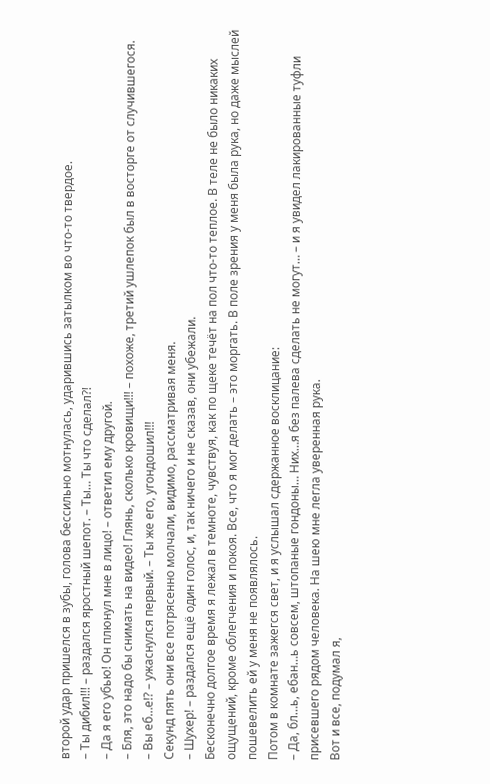второй удар пришелся в зубы, голова бессильно мотнулась, ударившись затылком во что-то твердое.
– Ты дибил!!! – раздался яростный шепот. – Ты… Ты что сделал?!
– Да я его убью! Он плюнул мне в лицо! – ответил ему другой.
– Бля, это надо бы снимать на видео! Глянь, сколько кровищи!!! – похоже, третий ушлепок был в восторге от случившегося.
– Вы еб…е!? – ужаснулся первый. – Ты же его, угондошил!!!
Секунд пять они все потрясенно молчали, видимо, рассматривая меня.
– Шухер! – раздался ещё один голос, и, так ничего и не сказав, они убежали.
Бесконечно долгое время я лежал в темноте, чувствуя, как по щеке течёт на пол что-то теплое. В теле не было никаких ощущений, кроме облегчения и покоя. Все, что я мог делать – это моргать. В поле зрения у меня была рука, но даже мыслей пошевелить ей у меня не появлялось.
Потом в комнате зажегся свет, и я услышал сдержанное восклицание:
– Да, бл…ь, ебан…ь совсем, штопаные гондоны… Них…я без палева сделать не могут… – и я увидел лакированные туфли присевшего рядом человека. На шею мне легла уверенная рука.
Вот и все, подумал я,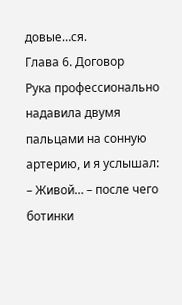довые…ся.
Глава 6. Договор
Рука профессионально надавила двумя пальцами на сонную артерию, и я услышал:
– Живой… – после чего ботинки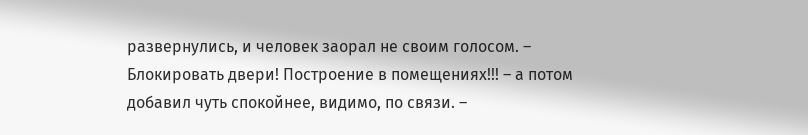развернулись, и человек заорал не своим голосом. – Блокировать двери! Построение в помещениях!!! – а потом добавил чуть спокойнее, видимо, по связи. –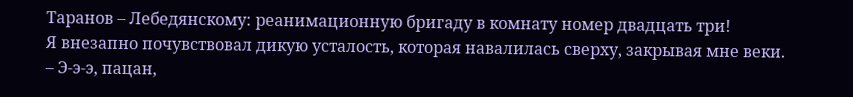Таранов – Лебедянскому: реанимационную бригаду в комнату номер двадцать три!
Я внезапно почувствовал дикую усталость, которая навалилась сверху, закрывая мне веки.
– Э-э-э, пацан,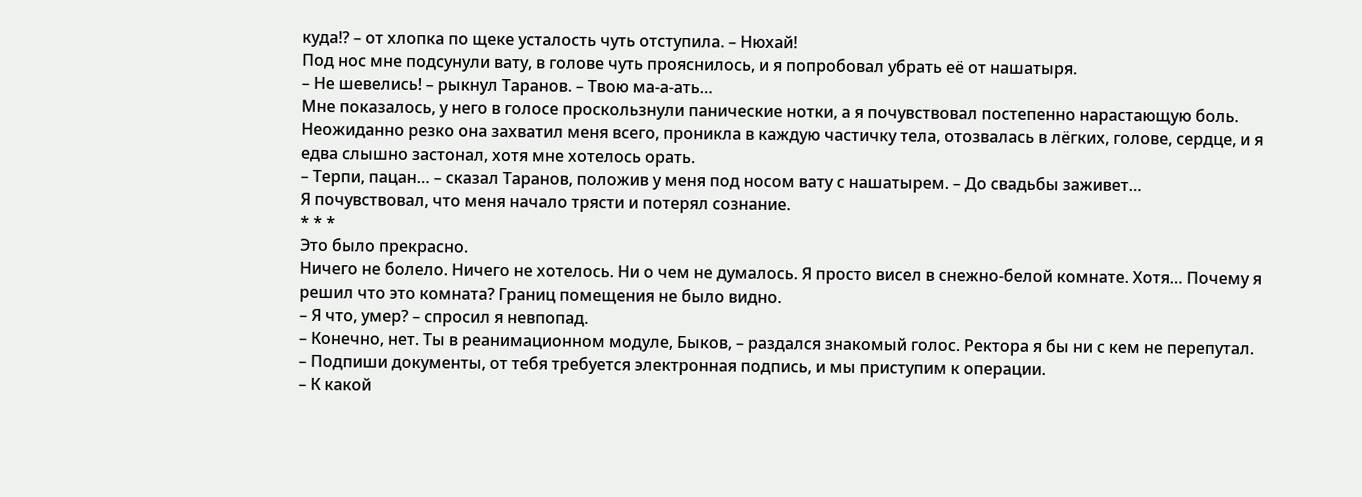куда!? – от хлопка по щеке усталость чуть отступила. – Нюхай!
Под нос мне подсунули вату, в голове чуть прояснилось, и я попробовал убрать её от нашатыря.
– Не шевелись! – рыкнул Таранов. – Твою ма-а-ать…
Мне показалось, у него в голосе проскользнули панические нотки, а я почувствовал постепенно нарастающую боль. Неожиданно резко она захватил меня всего, проникла в каждую частичку тела, отозвалась в лёгких, голове, сердце, и я едва слышно застонал, хотя мне хотелось орать.
– Терпи, пацан… – сказал Таранов, положив у меня под носом вату с нашатырем. – До свадьбы заживет…
Я почувствовал, что меня начало трясти и потерял сознание.
* * *
Это было прекрасно.
Ничего не болело. Ничего не хотелось. Ни о чем не думалось. Я просто висел в снежно-белой комнате. Хотя… Почему я решил что это комната? Границ помещения не было видно.
– Я что, умер? – спросил я невпопад.
– Конечно, нет. Ты в реанимационном модуле, Быков, – раздался знакомый голос. Ректора я бы ни с кем не перепутал. – Подпиши документы, от тебя требуется электронная подпись, и мы приступим к операции.
– К какой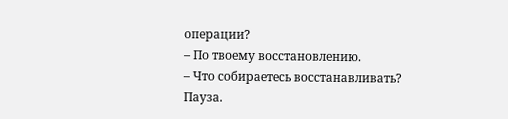операции?
– По твоему восстановлению.
– Что собираетесь восстанавливать?
Пауза.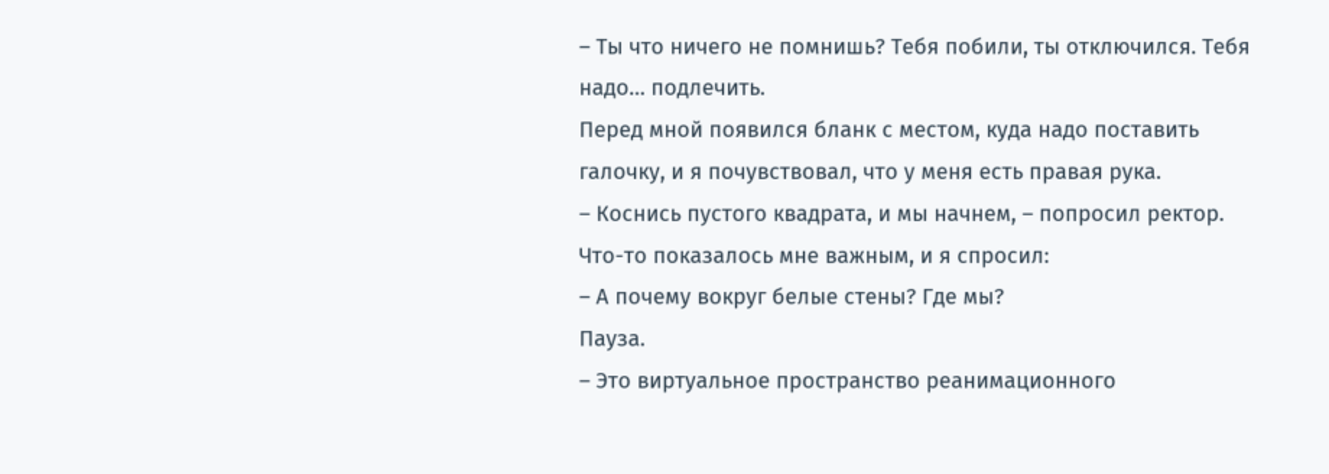– Ты что ничего не помнишь? Тебя побили, ты отключился. Тебя надо… подлечить.
Перед мной появился бланк с местом, куда надо поставить галочку, и я почувствовал, что у меня есть правая рука.
– Коснись пустого квадрата, и мы начнем, – попросил ректор.
Что-то показалось мне важным, и я спросил:
– А почему вокруг белые стены? Где мы?
Пауза.
– Это виртуальное пространство реанимационного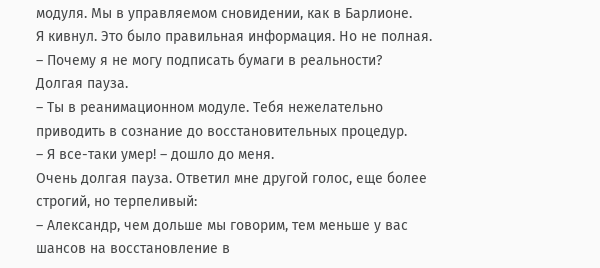модуля. Мы в управляемом сновидении, как в Барлионе.
Я кивнул. Это было правильная информация. Но не полная.
– Почему я не могу подписать бумаги в реальности?
Долгая пауза.
– Ты в реанимационном модуле. Тебя нежелательно приводить в сознание до восстановительных процедур.
– Я все-таки умер! – дошло до меня.
Очень долгая пауза. Ответил мне другой голос, еще более строгий, но терпеливый:
– Александр, чем дольше мы говорим, тем меньше у вас шансов на восстановление в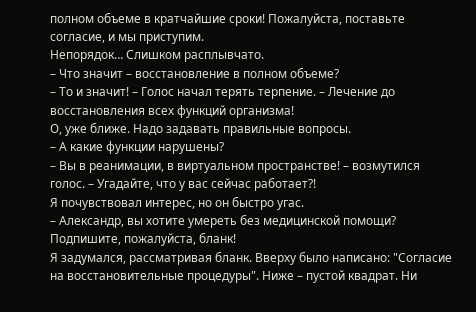полном объеме в кратчайшие сроки! Пожалуйста, поставьте согласие, и мы приступим.
Непорядок… Слишком расплывчато.
– Что значит – восстановление в полном объеме?
– То и значит! – Голос начал терять терпение. – Лечение до восстановления всех функций организма!
О, уже ближе. Надо задавать правильные вопросы.
– А какие функции нарушены?
– Вы в реанимации, в виртуальном пространстве! – возмутился голос. – Угадайте, что у вас сейчас работает?!
Я почувствовал интерес, но он быстро угас.
– Александр, вы хотите умереть без медицинской помощи? Подпишите, пожалуйста, бланк!
Я задумался, рассматривая бланк. Вверху было написано: "Согласие на восстановительные процедуры". Ниже – пустой квадрат. Ни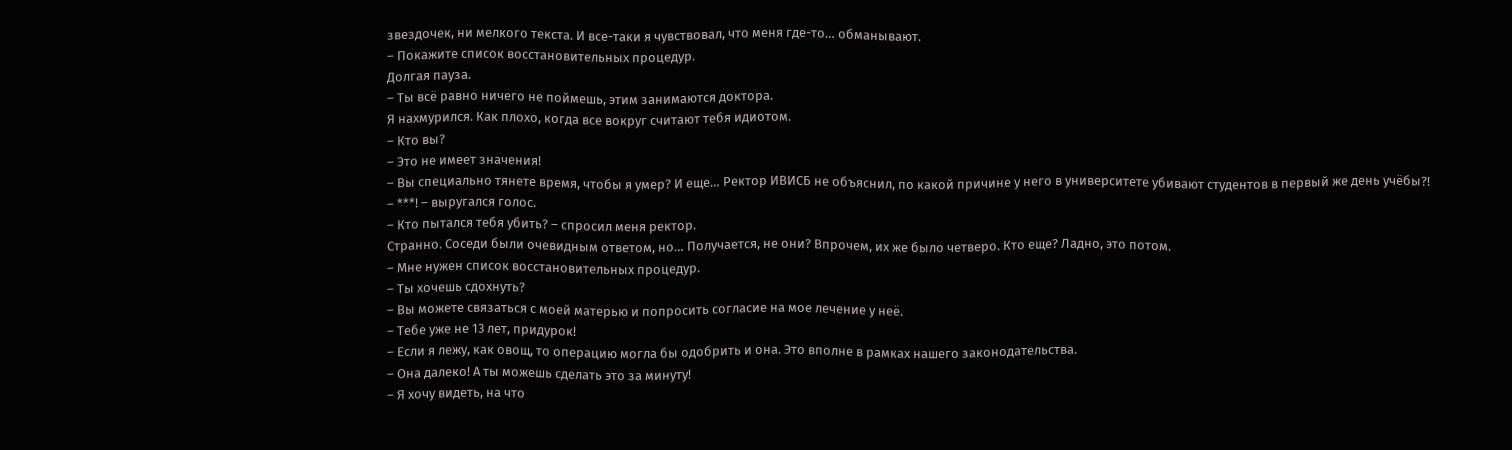звездочек, ни мелкого текста. И все-таки я чувствовал, что меня где-то… обманывают.
– Покажите список восстановительных процедур.
Долгая пауза.
– Ты всё равно ничего не поймешь, этим занимаются доктора.
Я нахмурился. Как плохо, когда все вокруг считают тебя идиотом.
– Кто вы?
– Это не имеет значения!
– Вы специально тянете время, чтобы я умер? И еще… Ректор ИВИСБ не объяснил, по какой причине у него в университете убивают студентов в первый же день учёбы?!
– ***! – выругался голос.
– Кто пытался тебя убить? – спросил меня ректор.
Странно. Соседи были очевидным ответом, но… Получается, не они? Впрочем, их же было четверо. Кто еще? Ладно, это потом.
– Мне нужен список восстановительных процедур.
– Ты хочешь сдохнуть?
– Вы можете связаться с моей матерью и попросить согласие на мое лечение у неё.
– Тебе уже не 13 лет, придурок!
– Если я лежу, как овощ, то операцию могла бы одобрить и она. Это вполне в рамках нашего законодательства.
– Она далеко! А ты можешь сделать это за минуту!
– Я хочу видеть, на что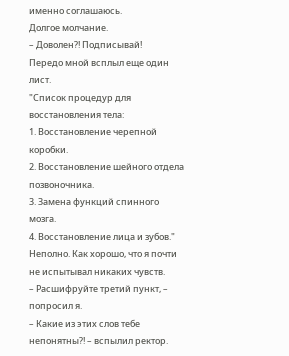именно соглашаюсь.
Долгое молчание.
– Доволен?! Подписывай!
Передо мной всплыл еще один лист.
"Список процедур для восстановления тела:
1. Восстановление черепной коробки.
2. Восстановление шейного отдела позвоночника.
3. Замена функций спинного мозга.
4. Восстановление лица и зубов."
Неполно. Как хорошо, что я почти не испытывал никаких чувств.
– Расшифруйте третий пункт, – попросил я.
– Какие из этих слов тебе непонятны?! – вспылил ректор.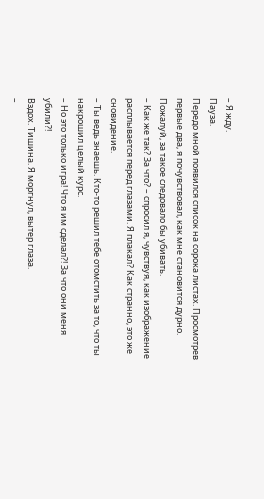– Я жду.
Пауза.
Передо мной появился список на сорока листах. Просмотрев первые два, я почувствовал, как мне становится дурно. Пожалуй, за такое следовало бы убивать.
– Как же так? За что? – спросил я, чувствуя, как изображение расплывается перед глазами. Я плакал? Как странно, это же сновидение.
– Ты ведь знаешь. Кто-то решил тебе отомстить за то, что ты накрошил целый курс.
– Но это только игра! Что я им сделал?! За что они меня убили?!
Вздох. Тишина. Я моргнул, вытер глаза.
–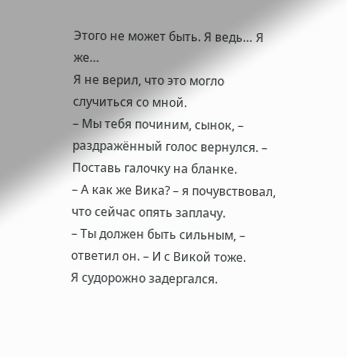Этого не может быть. Я ведь… Я же…
Я не верил, что это могло случиться со мной.
– Мы тебя починим, сынок, – раздражённый голос вернулся. – Поставь галочку на бланке.
– А как же Вика? – я почувствовал, что сейчас опять заплачу.
– Ты должен быть сильным, – ответил он. – И с Викой тоже.
Я судорожно задергался.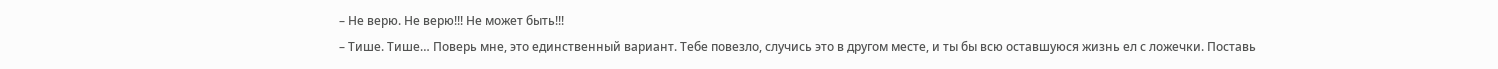– Не верю. Не верю!!! Не может быть!!!
– Тише. Тише… Поверь мне, это единственный вариант. Тебе повезло, случись это в другом месте, и ты бы всю оставшуюся жизнь ел с ложечки. Поставь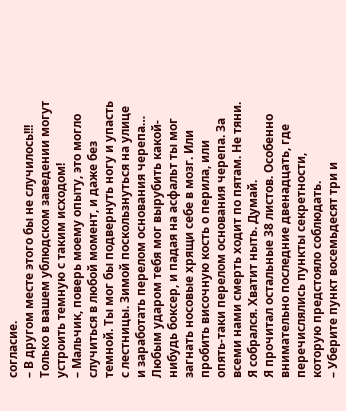согласие.
– В другом месте этого бы не случилось!!! Только в вашем ублюдском заведении могут устроить темную с таким исходом!
– Мальчик, поверь моему опыту, это могло случиться в любой момент, и даже без темной. Ты мог бы подвернуть ногу и упасть с лестницы. Зимой поскользнуться на улице и заработать перелом основания черепа… Любым ударом тебя мог вырубить какой-нибудь боксер, и падая на асфальт ты мог загнать носовые хрящи себе в мозг. Или пробить височную кость о перила, или опять-таки перелом основания черепа. За всеми нами смерть ходит по пятам. Не тяни.
Я собрался. Хватит ныть. Думай.
Я прочитал остальные 38 листов. Особенно внимательно последние двенадцать, где перечислялись пункты секретности, которую предстояло соблюдать.
– Уберите пункт восемьдесят три и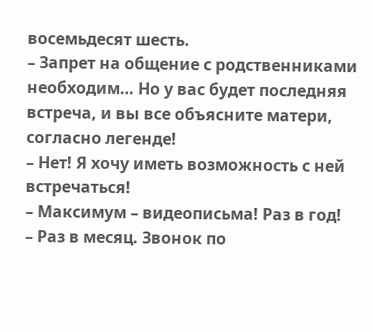восемьдесят шесть.
– Запрет на общение с родственниками необходим… Но у вас будет последняя встреча, и вы все объясните матери, согласно легенде!
– Нет! Я хочу иметь возможность с ней встречаться!
– Максимум – видеописьма! Раз в год!
– Раз в месяц. Звонок по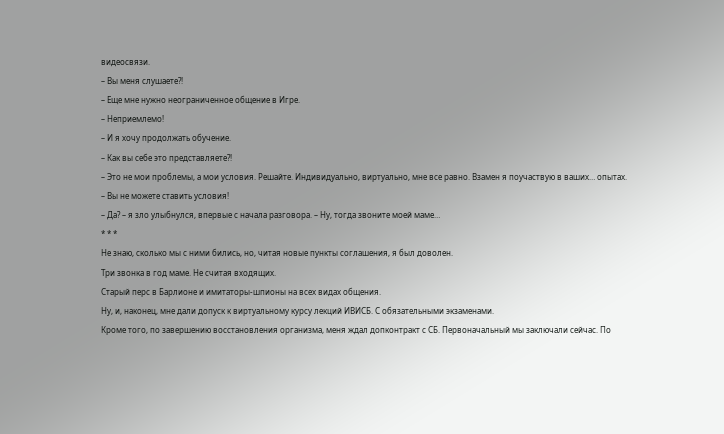видеосвязи.
– Вы меня слушаете?!
– Еще мне нужно неограниченное общение в Игре.
– Неприемлемо!
– И я хочу продолжать обучение.
– Как вы себе это представляете?!
– Это не мои проблемы, а мои условия. Решайте. Индивидуально, виртуально, мне все равно. Взамен я поучаствую в ваших… опытах.
– Вы не можете ставить условия!
– Да? – я зло улыбнулся, впервые с начала разговора. – Ну, тогда звоните моей маме…
* * *
Не знаю, сколько мы с ними бились, но, читая новые пункты соглашения, я был доволен.
Три звонка в год маме. Не считая входящих.
Старый перс в Барлионе и имитаторы-шпионы на всех видах общения.
Ну, и, наконец, мне дали допуск к виртуальному курсу лекций ИВИСБ. С обязательными экзаменами.
Кроме того, по завершению восстановления организма, меня ждал допконтракт с СБ. Первоначальный мы заключали сейчас. По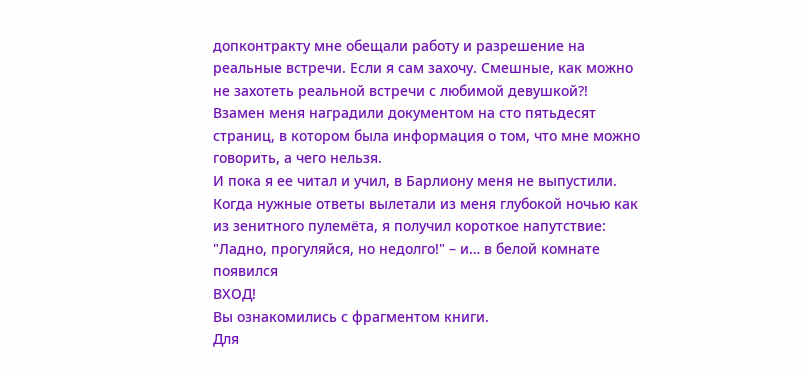допконтракту мне обещали работу и разрешение на реальные встречи. Если я сам захочу. Смешные, как можно не захотеть реальной встречи с любимой девушкой?!
Взамен меня наградили документом на сто пятьдесят страниц, в котором была информация о том, что мне можно говорить, а чего нельзя.
И пока я ее читал и учил, в Барлиону меня не выпустили. Когда нужные ответы вылетали из меня глубокой ночью как из зенитного пулемёта, я получил короткое напутствие: "Ладно, прогуляйся, но недолго!" – и… в белой комнате появился
ВХОД!
Вы ознакомились с фрагментом книги.
Для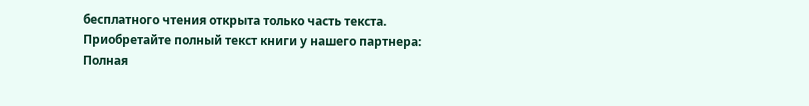бесплатного чтения открыта только часть текста.
Приобретайте полный текст книги у нашего партнера:
Полная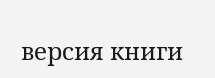версия книги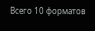Всего 10 форматов